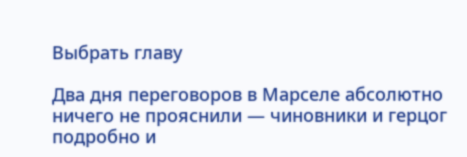Выбрать главу

Два дня переговоров в Марселе абсолютно ничего не прояснили — чиновники и герцог подробно и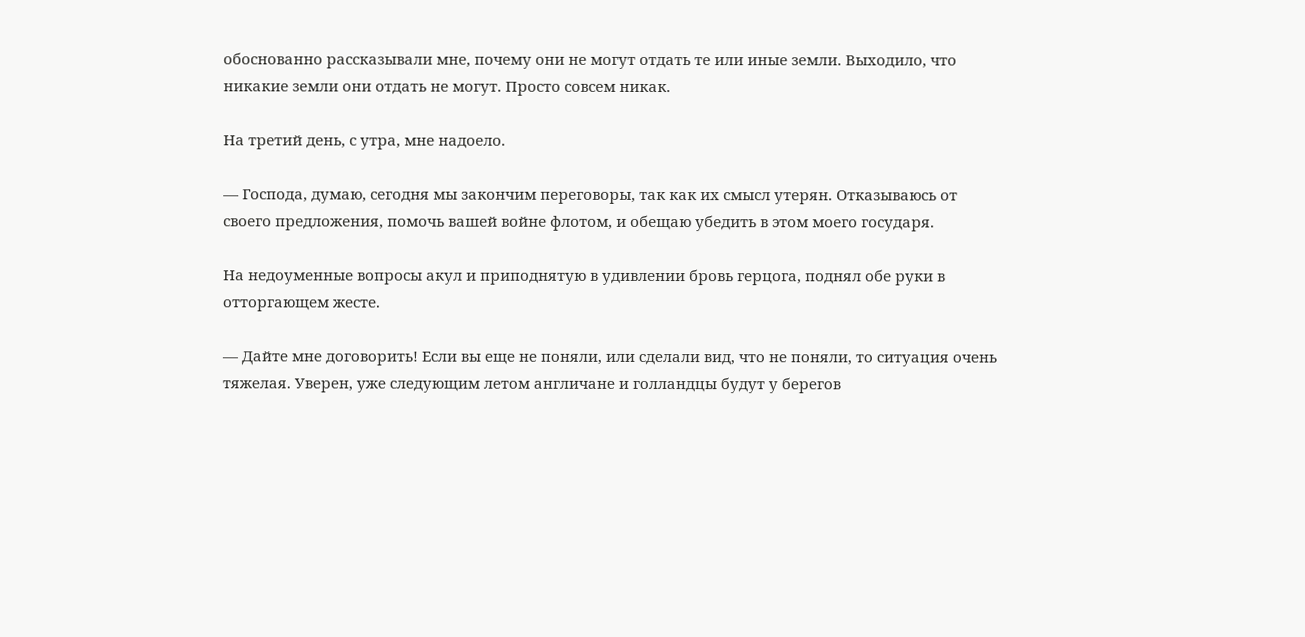обоснованно рассказывали мне, почему они не могут отдать те или иные земли. Выходило, что никакие земли они отдать не могут. Просто совсем никак.

На третий день, с утра, мне надоело.

— Господа, думаю, сегодня мы закончим переговоры, так как их смысл утерян. Отказываюсь от своего предложения, помочь вашей войне флотом, и обещаю убедить в этом моего государя.

На недоуменные вопросы акул и приподнятую в удивлении бровь герцога, поднял обе руки в отторгающем жесте.

— Дайте мне договорить! Если вы еще не поняли, или сделали вид, что не поняли, то ситуация очень тяжелая. Уверен, уже следующим летом англичане и голландцы будут у берегов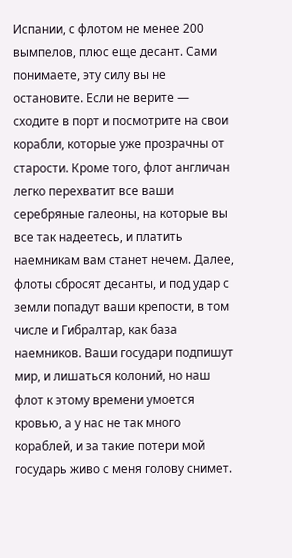Испании, с флотом не менее 200 вымпелов, плюс еще десант. Сами понимаете, эту силу вы не остановите. Если не верите — сходите в порт и посмотрите на свои корабли, которые уже прозрачны от старости. Кроме того, флот англичан легко перехватит все ваши серебряные галеоны, на которые вы все так надеетесь, и платить наемникам вам станет нечем. Далее, флоты сбросят десанты, и под удар с земли попадут ваши крепости, в том числе и Гибралтар, как база наемников. Ваши государи подпишут мир, и лишаться колоний, но наш флот к этому времени умоется кровью, а у нас не так много кораблей, и за такие потери мой государь живо с меня голову снимет.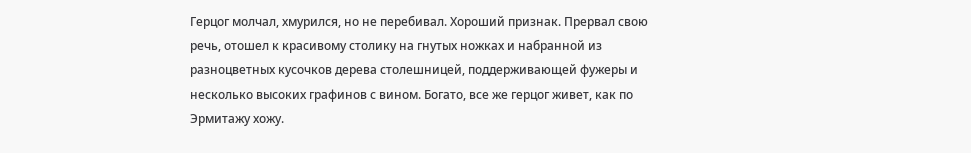Герцог молчал, хмурился, но не перебивал. Хороший признак. Прервал свою речь, отошел к красивому столику на гнутых ножках и набранной из разноцветных кусочков дерева столешницей, поддерживающей фужеры и несколько высоких графинов с вином. Богато, все же герцог живет, как по Эрмитажу хожу.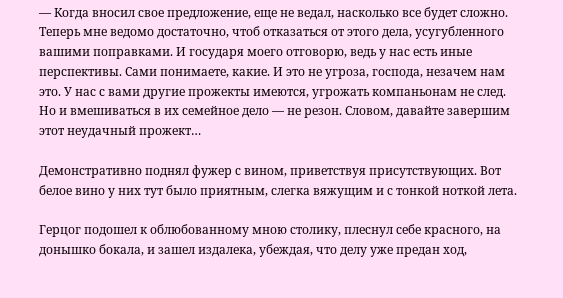— Когда вносил свое предложение, еще не ведал, насколько все будет сложно. Теперь мне ведомо достаточно, чтоб отказаться от этого дела, усугубленного вашими поправками. И государя моего отговорю, ведь у нас есть иные перспективы. Сами понимаете, какие. И это не угроза, господа, незачем нам это. У нас с вами другие прожекты имеются, угрожать компаньонам не след. Но и вмешиваться в их семейное дело — не резон. Словом, давайте завершим этот неудачный прожект…

Демонстративно поднял фужер с вином, приветствуя присутствующих. Вот белое вино у них тут было приятным, слегка вяжущим и с тонкой ноткой лета.

Герцог подошел к облюбованному мною столику, плеснул себе красного, на донышко бокала, и зашел издалека, убеждая, что делу уже предан ход,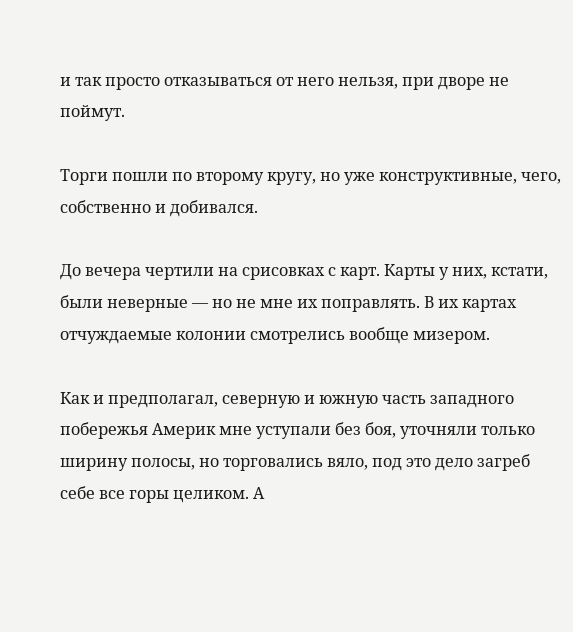и так просто отказываться от него нельзя, при дворе не поймут.

Торги пошли по второму кругу, но уже конструктивные, чего, собственно и добивался.

До вечера чертили на срисовках с карт. Карты у них, кстати, были неверные — но не мне их поправлять. В их картах отчуждаемые колонии смотрелись вообще мизером.

Как и предполагал, северную и южную часть западного побережья Америк мне уступали без боя, уточняли только ширину полосы, но торговались вяло, под это дело загреб себе все горы целиком. А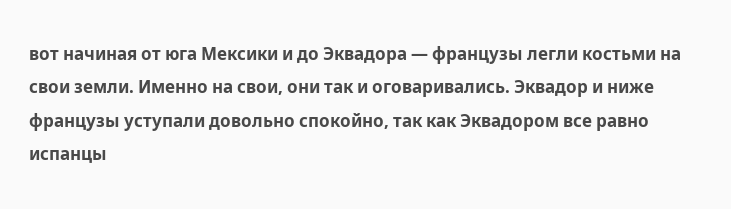вот начиная от юга Мексики и до Эквадора — французы легли костьми на свои земли. Именно на свои, они так и оговаривались. Эквадор и ниже французы уступали довольно спокойно, так как Эквадором все равно испанцы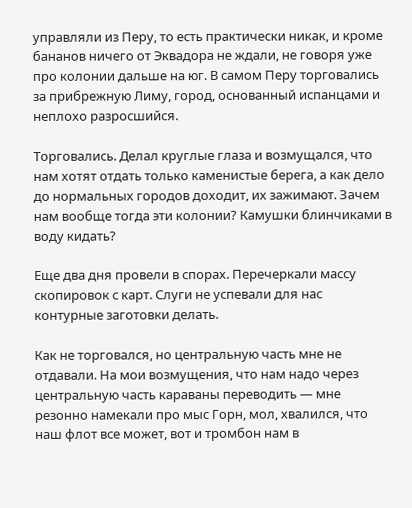управляли из Перу, то есть практически никак, и кроме бананов ничего от Эквадора не ждали, не говоря уже про колонии дальше на юг. В самом Перу торговались за прибрежную Лиму, город, основанный испанцами и неплохо разросшийся.

Торговались. Делал круглые глаза и возмущался, что нам хотят отдать только каменистые берега, а как дело до нормальных городов доходит, их зажимают. Зачем нам вообще тогда эти колонии? Камушки блинчиками в воду кидать?

Еще два дня провели в спорах. Перечеркали массу скопировок с карт. Слуги не успевали для нас контурные заготовки делать.

Как не торговался, но центральную часть мне не отдавали. На мои возмущения, что нам надо через центральную часть караваны переводить — мне резонно намекали про мыс Горн, мол, хвалился, что наш флот все может, вот и тромбон нам в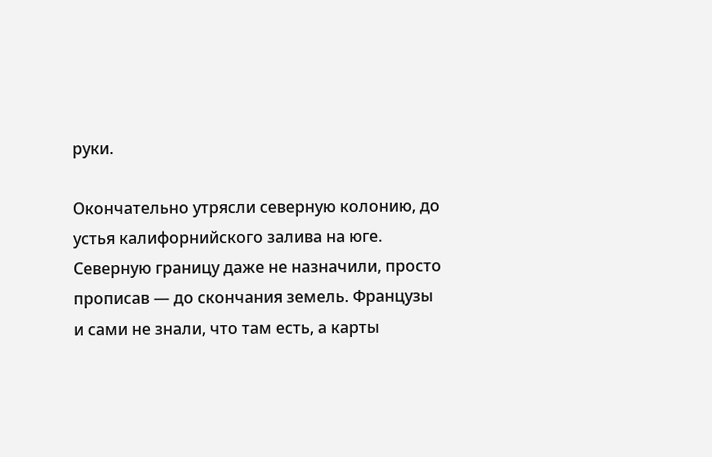руки.

Окончательно утрясли северную колонию, до устья калифорнийского залива на юге. Северную границу даже не назначили, просто прописав — до скончания земель. Французы и сами не знали, что там есть, а карты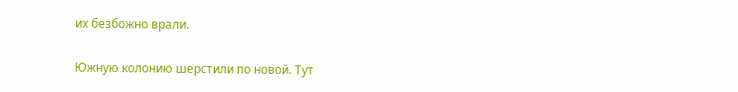их безбожно врали.

Южную колонию шерстили по новой. Тут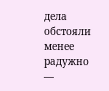дела обстояли менее радужно —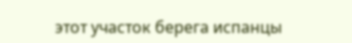этот участок берега испанцы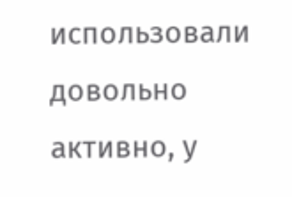использовали довольно активно, у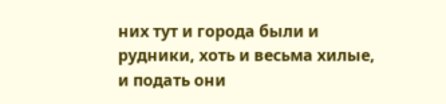них тут и города были и рудники, хоть и весьма хилые, и подать они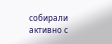собирали активно с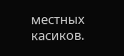местных касиков.